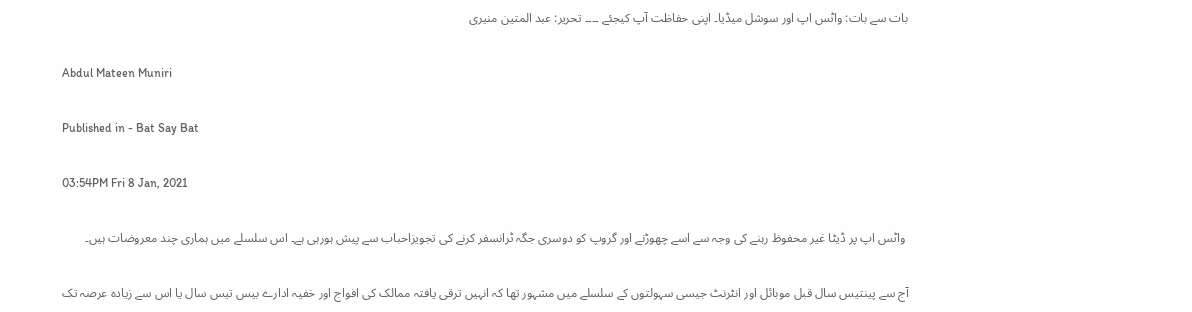بات سے بات: واٹس اپ اور سوشل میڈیا۔ اپنی حفاظت آپ کیجئے ۔۔۔۔ تحریر: عبد المتین منیری

Abdul Mateen Muniri

Published in - Bat Say Bat

03:54PM Fri 8 Jan, 2021

 واٹس اپ پر ڈیٹا غیر محفوظ رہنے کی وجہ سے اسے چھوڑنے اور گروپ کو دوسری جگہ ٹرانسفر کرنے کی تجویزاحباب سے پیش ہورہی ہے۔ اس سلسلے میں ہماری چند معروضات ہیں۔

آج سے پینتیس سال قبل موبائل اور انٹرنٹ جیسی سہولتوں کے سلسلے میں مشہور تھا کہ انہیں ترقی یافتہ ممالک کی افواج اور خفیہ ادارے بیس تیس سال یا اس سے زیادہ عرصہ تک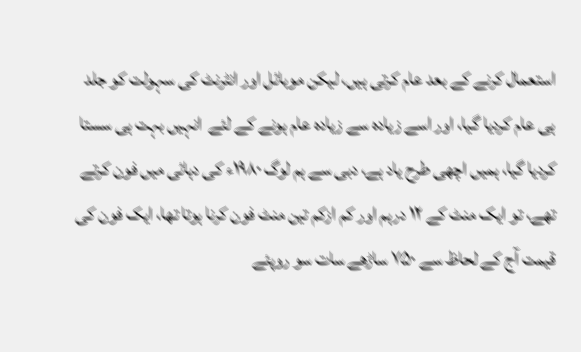استعمال کرنے کے بعد عام کرتی ہیں، لیکن موبائل اور انٹرنٹ کی سہولت کو جلد ہی عام کردیا گیا، اور اسے زیادہ سے زیادہ عام ہونے کے لئے  انہیں بہت ہی سستا کردیا گیا، ہمیں اچھی طرح یاد ہے، دبی سے ہم لوگ ۱۹۸۰ء کی دہائی میں فون کرتے تھے، تو ایک منٹ کے ۱۲ درہم اور کم ازکم تین منٹ فون کرنا ہوتا تھا، ایک فون کی قیمت آج کے لحاظ سے ۷۵۰ ساڑھے سات سو روپئے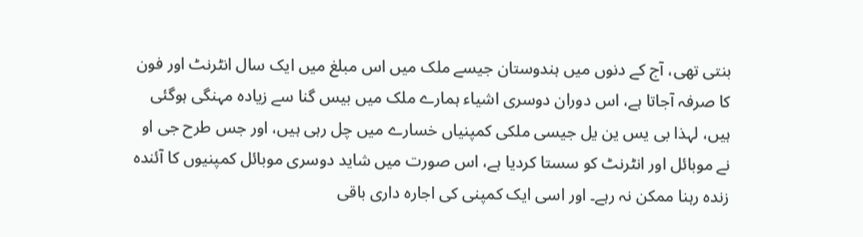بنتی تھی، آج کے دنوں میں ہندوستان جیسے ملک میں اس مبلغ میں ایک سال انٹرنٹ اور فون کا صرفہ آجاتا ہے، اس دوران دوسری اشیاء ہمارے ملک میں بیس گنا سے زیادہ مہنگی ہوگئی ہیں، لہذا بی یس ین یل جیسی ملکی کمپنیاں خسارے میں چل رہی ہیں، اور جس طرح جی او نے موبائل اور انٹرنٹ کو سستا کردیا ہے، اس صورت میں شاید دوسری موبائل کمپنیوں کا آئندہ زندہ رہنا ممکن نہ رہے۔ اور اسی ایک کمپنی کی اجارہ داری باقی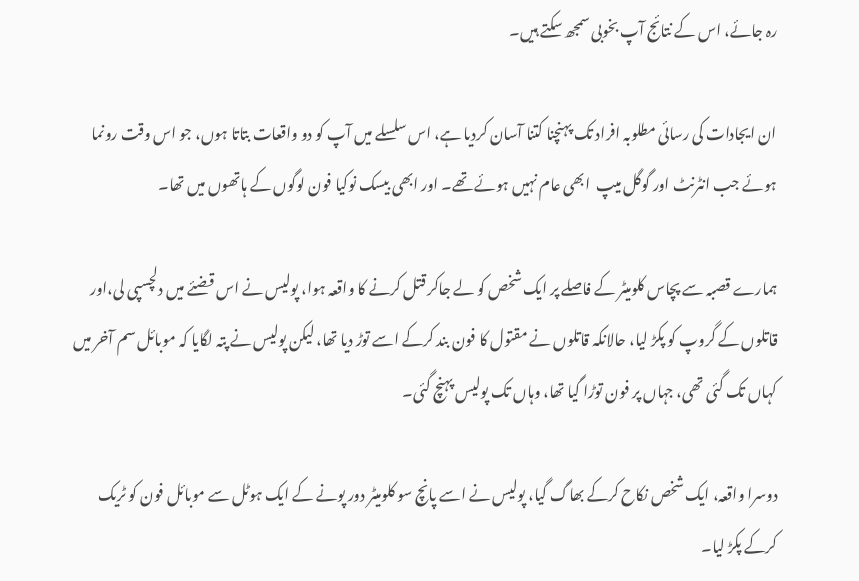رہ جائے، اس کے نتائج آپ بخوبی سمجھ سکتے ہیں۔

ان ایجادات کی رسائی مطلوبہ افراد تک پہنچنا کتنا آسان کردیا ہے، اس سلسلے میں آپ کو دو واقعات بتاتا ہوں، جو اس وقت رونما ہوئے جب انٹرنٹ اور گوگل میپ  ابھی عام نہیں ہوئے تھے۔ اور ابھی بیسک نوکیا فون لوگوں کے ہاتھوں میں تھا۔

ہمارے قصبہ سے پچاس کلومیٹر کے فاصلے پر ایک شخص کو لے جاکر قتل کرنے کا واقعہ ہوا، پولیس نے اس قضئے میں دلچسپی لی،اور قاتلوں کے گروپ کو پکڑ لیا، حالانکہ قاتلوں نے مقتول کا فون بند کرکے اسے توڑ دیا تھا، لیکن پولیس نے پتہ لگایا کہ موبائل سم آخر میں کہاں تک گئی تھی، جہاں پر فون توڑا گیا تھا، وہاں تک پولیس پہنچ گئی۔

دوسرا واقعہ، ایک شخص نکاح کرکے بھاگ گیا، پولیس نے اسے پانچ سو کلومیٹر دور پونے کے ایک ہوٹل سے موبائل فون کو ٹریک کرکے پکڑ لیا۔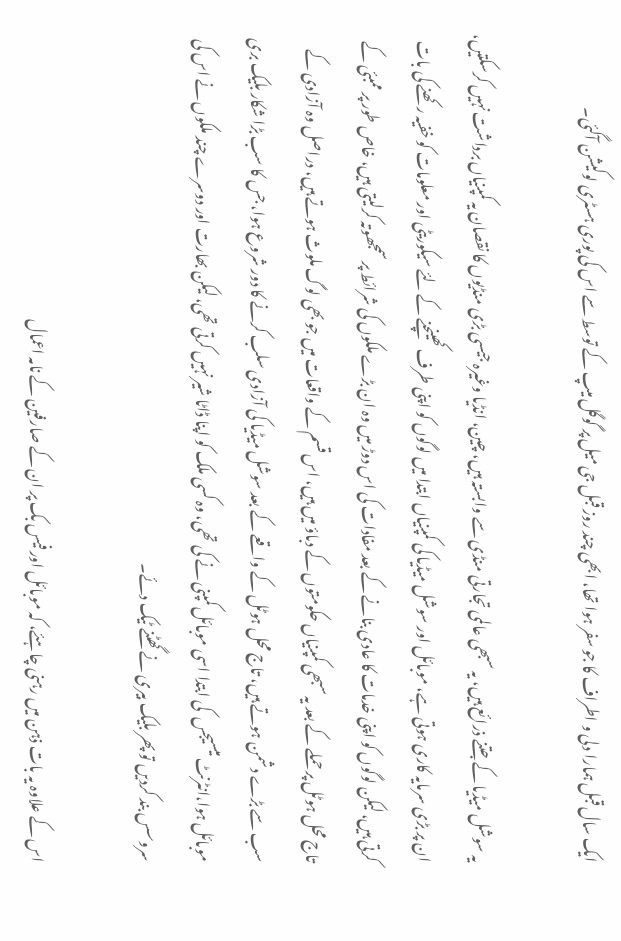ایک سال قبل ہمارا دلی و اطراف کا جو سفر ہوا تھا، ابھی چند روز قبل جی میل پر گوگل میپ کے توسط سے اس کی پوری ہسٹری لوکیشن آگئی۔

یہ سوشل میڈیا کے جتنے ذرائع ہیں، یہ سبھی عالمی تجارتی منڈی سے وابستہ ہیں، چین، انڈیا وغیرہ جیسی بڑی منڈیوں کا نقصان یہ کمپنیاں برداشت نہیں کرسکتیں، ان پر بڑی سرمایہ کاری ہوتی ہے، موبائل اور سوشل میڈیا کی کمپنیاں ابتدا میں لوگوں کو اپنی طرف کھینچنے کے لئے سیکوریٹی اور معلومات کو خفیہ رکھنے کی بات کرتی ہیں، لیکن لوگوں کو اپنی خدمات کا عادی بنانے کے بعد مفادات کی اس دوڑ میں وہ ان بڑے ملکوں کی شرائط پر سمجھوتہ کرلیتی ہیں، خاص طور پر ممبئی کے تاج محل ہوٹل پر حملے کے بعد یہ سبھی کمپنیاں حکومتوں کے دباؤ میں ہیں، اس قسم کے واقعات میں جو بھی لوگ ملوث ہوتے ہیں، دراصل وہ آزادی کے سب سے بڑے دشمن ہوتے ہیں، تاج محل ہوٹل کے واقعے کے بعد سوشل میڈیا کی آزادی سلب کرنے کا دور شروع ہوا، جس کا سب بڑا شکار بلیک بری موبائل ہوا،انٹرنٹ میسیجس  کی ابتدا اسی موبائل کمپنی نے کی تھی، وہ کسی ملک کو اپنا ڈاٹا شیر نہیں کرتی تھی، لیکن بھارت اور دوسرے چند ملکوں نے اس کی سروسس بند کردیں تو پھر بلیک بیری نے گھٹنے ٹیک دئے۔

اس کے علاوہ یہ بات ذہن میں رہنی چاہئے، کہ موبائل اور فیس بک پر ان کے صارفین کے نامہ اعمال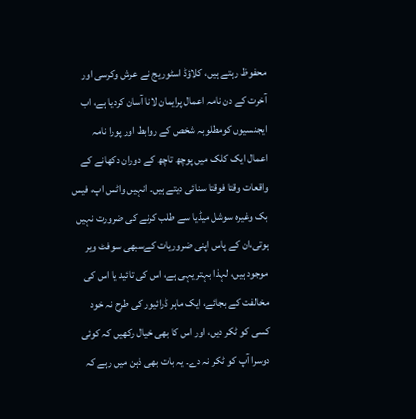محفوظ رہتے ہیں، کلاؤڈ اسٹوریج نے عرش وکرسی اور آخرت کے دن نامہ اعمال پرایمان لانا آسان کردیا ہے، اب ایجنسیوں کومطلوبہ شخص کے روابط اور پورا نامہ اعمال ایک کلک میں پوچھ تاچھ کے دوران دکھانے کے واقعات وقتا فوقتا سنائی دیتے ہیں۔ انہیں واٹس اپ، فیس بک وغیرہ سوشل میڈیا سے طلب کرنے کی ضرورت نہیں ہوتی،ان کے پاس اپنی ضروریات کےسبھی سوفٹ ویر موجود ہیں، لہذا بہتر یہی ہے، اس کی تائید یا اس کی مخالفت کے بجائے، ایک ماہر ڈرائیور کی طرح نہ خود کسی کو ٹکر دیں، اور اس کا بھی خیال رکھیں کہ کوئی دوسرا آپ کو ٹکر نہ دے۔ یہ بات بھی ذہن میں رہے کہ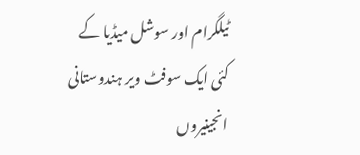ٹیلگرام اور سوشل میڈیا کے کئی ایک سوفٹ ویر ہندوستانی انجینیروں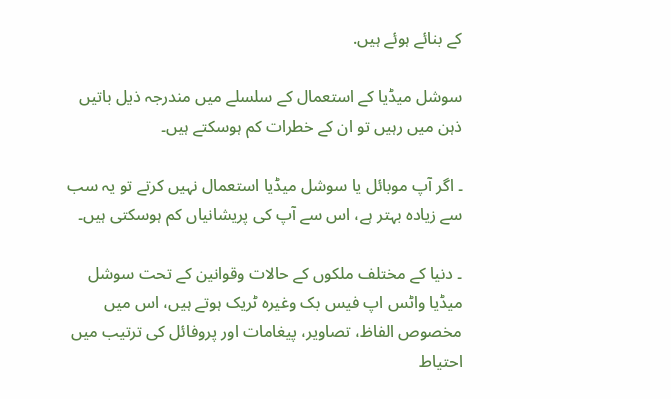کے بنائے ہوئے ہیں.

سوشل میڈیا کے استعمال کے سلسلے میں مندرجہ ذیل باتیں ذہن میں رہیں تو ان کے خطرات کم ہوسکتے ہیں۔

۔ اگر آپ موبائل یا سوشل میڈیا استعمال نہیں کرتے تو یہ سب سے زیادہ بہتر ہے، اس سے آپ کی پریشانیاں کم ہوسکتی ہیں۔

۔ دنیا کے مختلف ملکوں کے حالات وقوانین کے تحت سوشل میڈیا واٹس اپ فیس بک وغیرہ ٹریک ہوتے ہیں، اس میں مخصوص الفاظ، تصاویر، پیغامات اور پروفائل کی ترتیب میں احتیاط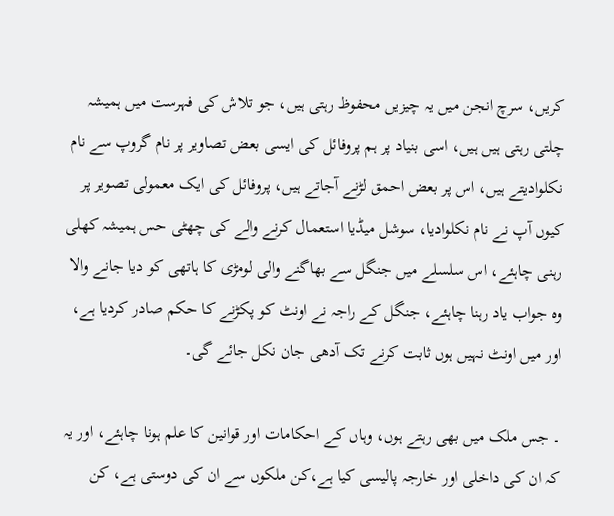کریں، سرچ انجن میں یہ چیزیں محفوظ رہتی ہیں، جو تلاش کی فہرست میں ہمیشہ چلتی رہتی ہیں ہیں، اسی بنیاد پر ہم پروفائل کی ایسی بعض تصاویر پر نام گروپ سے نام نکلوادیتے ہیں، اس پر بعض احمق لڑنے آجاتے ہیں، پروفائل کی ایک معمولی تصویر پر کیوں آپ نے نام نکلوادیا، سوشل میڈیا استعمال کرنے والے کی چھٹی حس ہمیشہ کھلی رہنی چاہئے، اس سلسلے میں جنگل سے بھاگنے والی لومڑی کا ہاتھی کو دیا جانے والا وہ جواب یاد رہنا چاہئے، جنگل کے راجہ نے اونٹ کو پکڑنے کا حکم صادر کردیا ہے، اور میں اونٹ نہیں ہوں ثابت کرنے تک آدھی جان نکل جائے گی۔

۔ جس ملک میں بھی رہتے ہوں، وہاں کے احکامات اور قوانین کا علم ہونا چاہئے، اور یہ کہ ان کی داخلی اور خارجہ پالیسی کیا ہے،کن ملکوں سے ان کی دوستی ہے، کن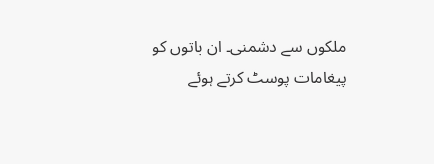ملکوں سے دشمنی۔ ان باتوں کو پیغامات پوسٹ کرتے ہوئے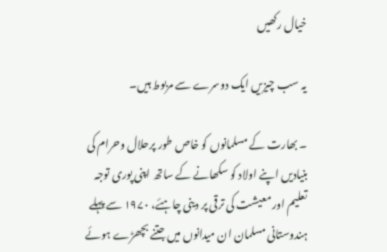خیال رکھیں

یہ سب چیزیں ایک دوسرے سے مربوط ہیں۔

۔ بھارت کے مسلمانوں کو خاص طور پرحلال وحرام کی بنیادیں اپنے اولاد کو سکھانے کے ساتھ اپنی پوری توجہ تعلیم اور معیشت کی ترقی پر دینی چاہئے، ۱۹۷۰ سے پہلے ہندوستانی مسلمان ان میدانوں میں جتنے بچھڑے ہوئے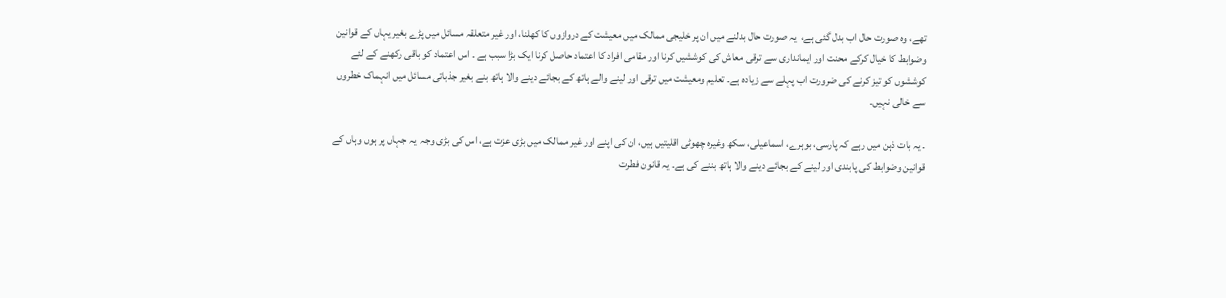تھے، وہ صورت حال اب بدل گئی ہے،  یہ صورت حال بدلنے میں ان پر خلیجی ممالک میں معیشت کے دروازوں کا کھلنا، اور غیر متعلقہ مسائل میں پڑے بغیر یہاں کے قوانین وضوابط کا خیال کرکے محنت اور ایمانداری سے ترقی معاش کی کوششیں کرنا اور مقامی افراد کا اعتماد حاصل کرنا ایک بڑا سبب ہے ۔ اس اعتماد کو باقی رکھنے کے لئے کوششوں کو تیز کرنے کی ضرورت اب پہلے سے زیادہ ہے۔ تعلیم ومعیشت میں ترقی اور لینے والے ہاتھ کے بجائے دینے والا ہاتھ بنے بغیر جذباتی مسائل میں انہماک خطروں سے خالی نہیں۔

۔ یہ بات ذہن میں رہے کہ پارسی، بوہرے، اسماعیلی، سکھ وغیرہ چھوٹی اقلیتیں ہیں، ان کی اپنے اور غیر ممالک میں بڑی عزت ہے، اس کی بڑی وجہ  یہ جہاں پر ہوں وہاں کے قوانین وضوابط کی پابندی اور لینے کے بجائے دینے والا ہاتھ بننے کی ہے۔ یہ قانون فطرت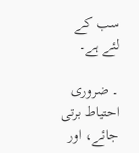سب کے لئے ہے۔

۔ ضروری احتیاط برتی جائے، اور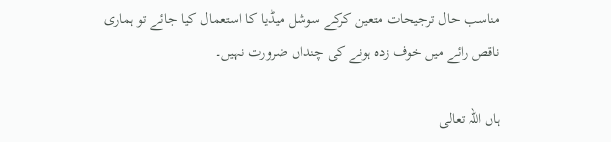مناسب حال ترجیحات متعین کرکے سوشل میڈیا کا استعمال کیا جائے تو ہماری ناقص رائے میں خوف زدہ ہونے کی چنداں ضرورت نہیں۔

ہاں اللہ تعالی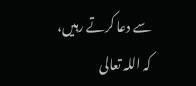سے دعا کرتے رہیں، کہ اللہ تعالی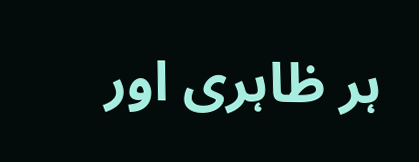ہر ظاہری اور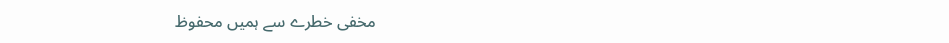مخفی خطرے سے ہمیں محفوظ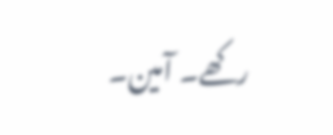رکھے۔ آمین۔